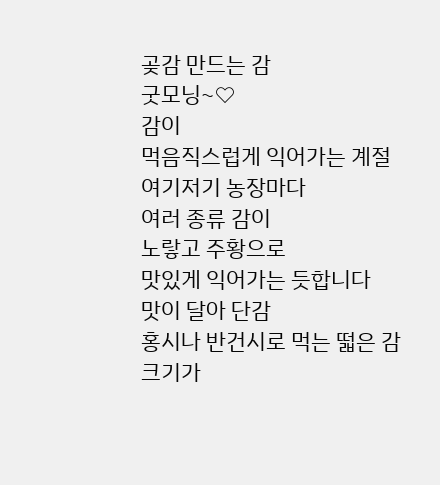곶감 만드는 감
굿모닝~♡
감이
먹음직스럽게 익어가는 계절
여기저기 농장마다
여러 종류 감이
노랗고 주황으로
맛있게 익어가는 듯합니다
맛이 달아 단감
홍시나 반건시로 먹는 떫은 감
크기가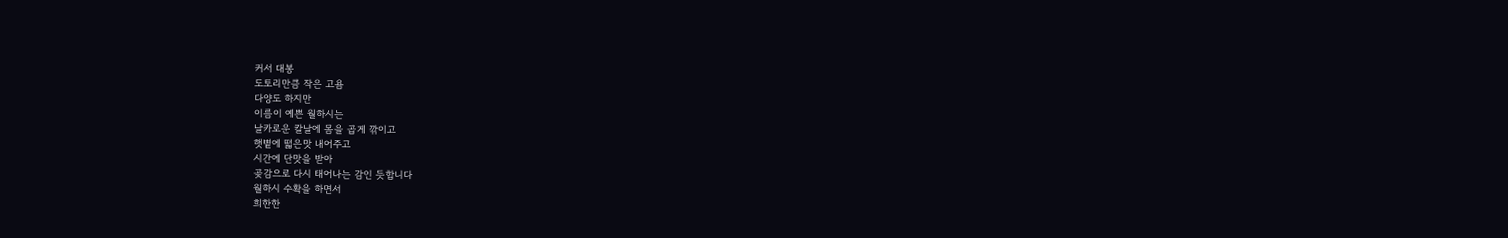커서 대봉
도토리만큼 작은 고욤
다양도 하지만
이름이 예쁜 월하시는
날카로운 칼날에 몸을 곱게 깎이고
햇볕에 떫은맛 내어주고
시간에 단맛을 받아
곶감으로 다시 태어나는 감인 듯합니다
월하시 수확을 하면서
희한한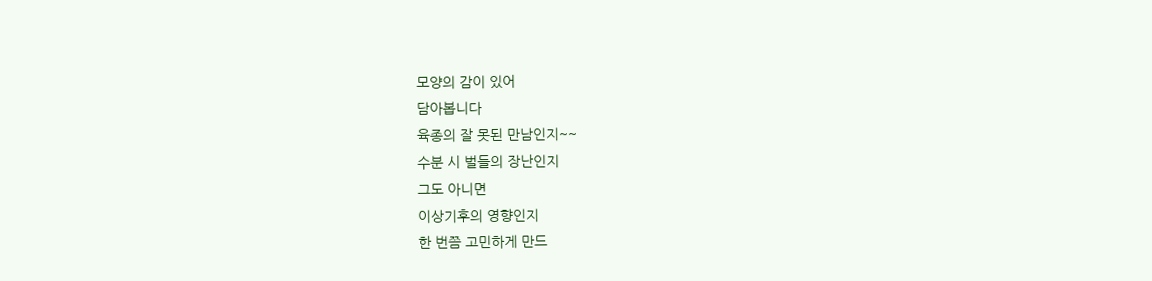모양의 감이 있어
담아봅니다
육종의 잘 못된 만남인지~~
수분 시 벌들의 장난인지
그도 아니면
이상기후의 영향인지
한 번쯤 고민하게 만드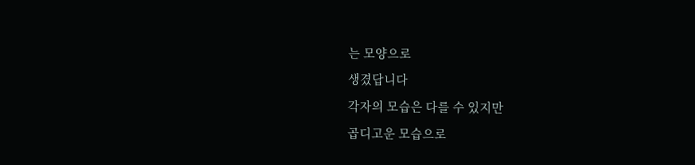는 모양으로
생겼답니다
각자의 모습은 다를 수 있지만
곱디고운 모습으로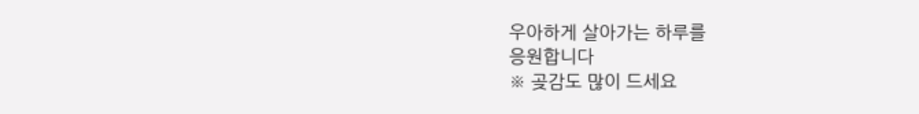우아하게 살아가는 하루를
응원합니다
※ 곶감도 많이 드세요